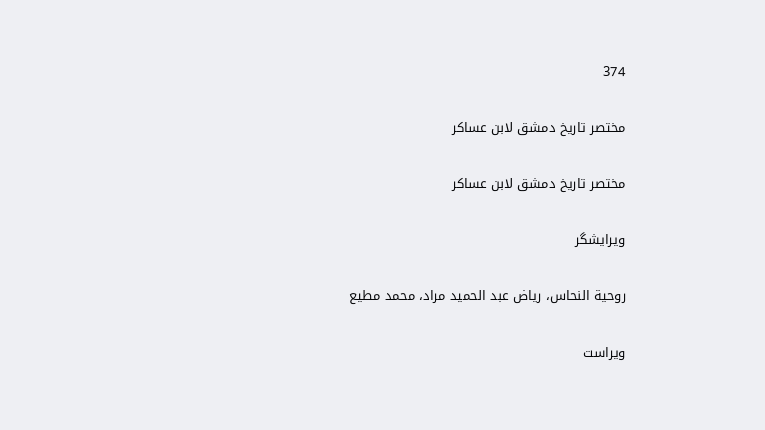374

مختصر تاريخ دمشق لابن عساكر

مختصر تاريخ دمشق لابن عساكر

ویرایشگر

روحية النحاس، رياض عبد الحميد مراد، محمد مطيع

ویراست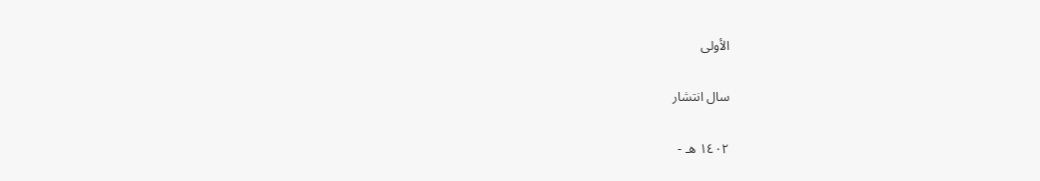الأولى

سال انتشار

١٤٠٢ هـ -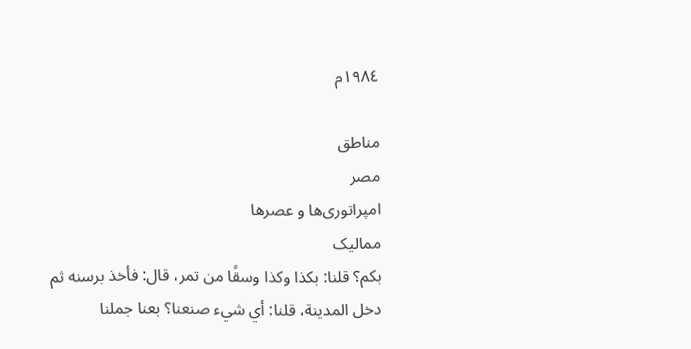١٩٨٤م

مناطق
مصر
امپراتوری‌ها و عصرها
ممالیک
بكم؟ قلنا: بكذا وكذا وسقًا من تمر، قال: فأخذ برسنه ثم دخل المدينة، قلنا: أي شيء صنعنا؟ بعنا جملنا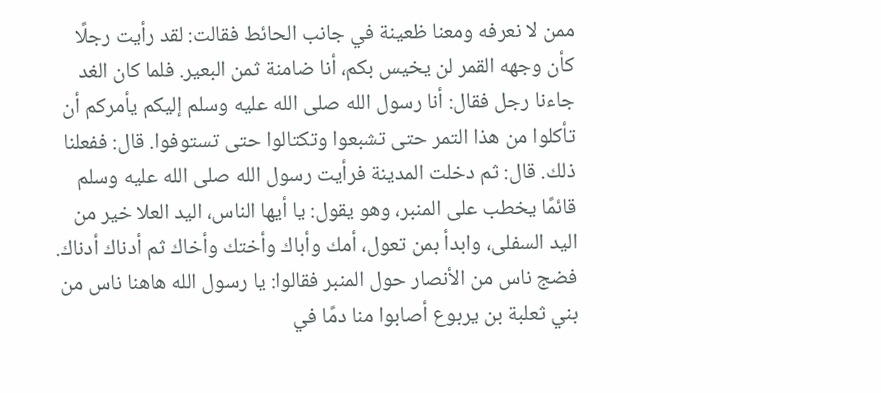ممن لا نعرفه ومعنا ظعينة في جانب الحائط فقالت: لقد رأيت رجلًا كأن وجهه القمر لن يخيس بكم، أنا ضامنة ثمن البعير. فلما كان الغد جاءنا رجل فقال: أنا رسول الله صلى الله عليه وسلم إليكم يأمركم أن تأكلوا من هذا التمر حتى تشبعوا وتكتالوا حتى تستوفوا. قال: ففعلنا ذلك. قال: ثم دخلت المدينة فرأيت رسول الله صلى الله عليه وسلم قائمًا يخطب على المنبر، وهو يقول: يا أيها الناس، اليد العلا خير من اليد السفلى، وابدأ بمن تعول، أمك وأباك وأختك وأخاك ثم أدناك أدناك. فضج ناس من الأنصار حول المنبر فقالوا: يا رسول الله هاهنا ناس من بني ثعلبة بن يربوع أصابوا منا دمًا في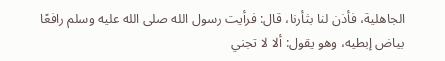الجاهلية، فأذن لنا بثأرنا، قال: فرأيت رسول الله صلى الله عليه وسلم رافعًا بياض إبطيه، وهو يقول: ألا لا تجني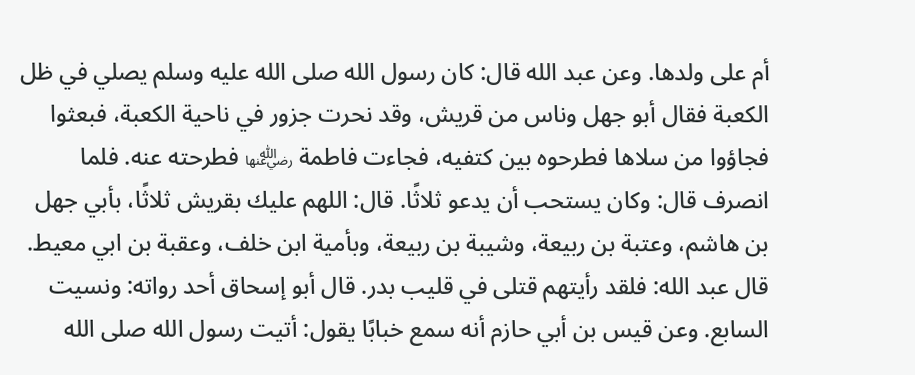أم على ولدها. وعن عبد الله قال: كان رسول الله صلى الله عليه وسلم يصلي في ظل الكعبة فقال أبو جهل وناس من قريش، وقد نحرت جزور في ناحية الكعبة، فبعثوا فجاؤوا من سلاها فطرحوه بين كتفيه، فجاءت فاطمة ﵂ فطرحته عنه. فلما انصرف قال: وكان يستحب أن يدعو ثلاثًا. قال: اللهم عليك بقريش ثلاثًا، بأبي جهل بن هاشم، وعتبة بن ربيعة، وشيبة بن ربيعة، وبأمية ابن خلف، وعقبة بن ابي معيط. قال عبد الله: فلقد رأيتهم قتلى في قليب بدر. قال أبو إسحاق أحد رواته: ونسيت السابع. وعن قيس بن أبي حازم أنه سمع خبابًا يقول: أتيت رسول الله صلى الله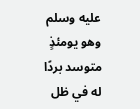عليه وسلم وهو يومئذٍ متوسد بردًا له في ظل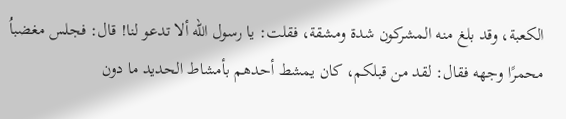الكعبة، وقد بلغ منه المشركون شدة ومشقة، فقلت: يا رسول الله ألا تدعو لنا! قال: فجلس مغضباُ محمرًا وجهه فقال: لقد من قبلكم، كان يمشط أحدهم بأمشاط الحديد ما دون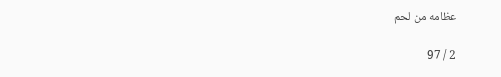عظامه من لحم

2 / 97